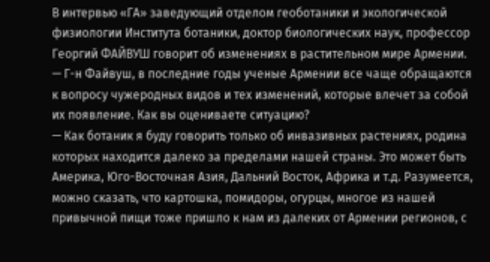В интервью «ГА» заведующий отделом геоботаники и экологической физиологии Института ботаники, доктор биологических наук, профессор Георгий ФАЙВУШ говорит об изменениях в растительном мире Армении.
— Г-н Файвуш, в последние годы ученые Армении все чаще обращаются к вопросу чужеродных видов и тех изменений, которые влечет за собой их появление. Как вы оцениваете ситуацию?
— Как ботаник я буду говорить только об инвазивных растениях, родина которых находится далеко за пределами нашей страны. Это может быть Америка, Юго-Восточная Азия, Дальний Восток, Африка и т.д. Разумеется, можно сказать, что картошка, помидоры, огурцы, многое из нашей привычной пищи тоже пришло к нам из далеких от Армении регионов, с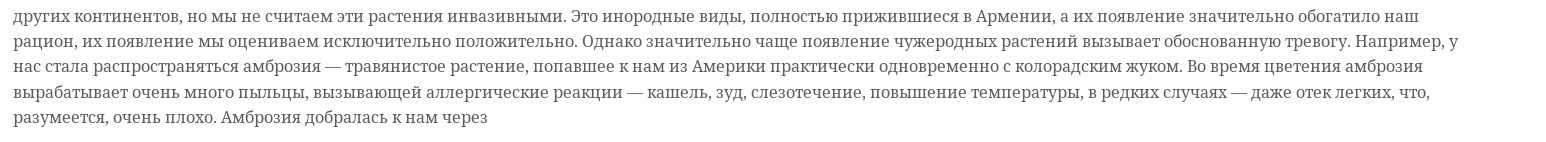других континентов, но мы не считаем эти растения инвазивными. Это инородные виды, полностью прижившиеся в Армении, а их появление значительно обогатило наш рацион, их появление мы оцениваем исключительно положительно. Однако значительно чаще появление чужеродных растений вызывает обоснованную тревогу. Например, у нас стала распространяться амброзия — травянистое растение, попавшее к нам из Америки практически одновременно с колорадским жуком. Во время цветения амброзия вырабатывает очень много пыльцы, вызывающей аллергические реакции — кашель, зуд, слезотечение, повышение температуры, в редких случаях — даже отек легких, что, разумеется, очень плохо. Амброзия добралась к нам через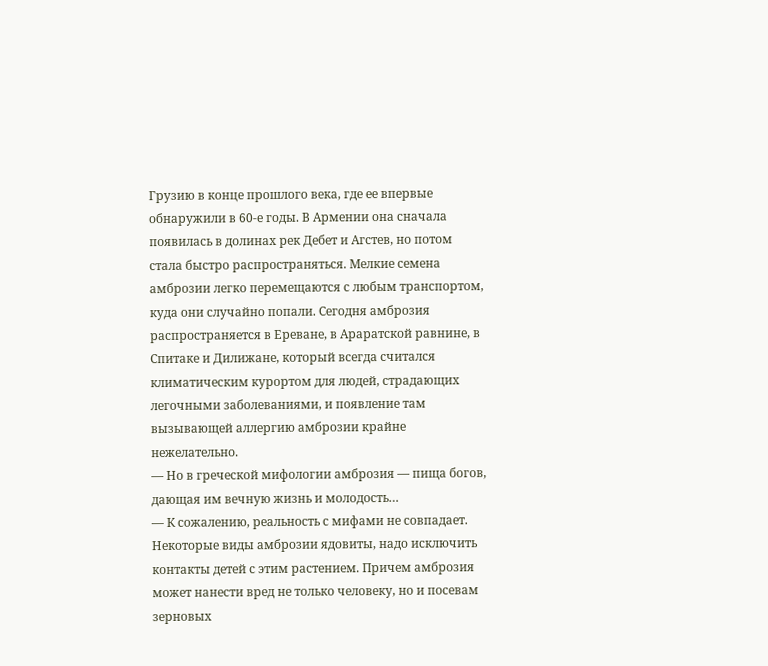Грузию в конце прошлого века, где ее впервые обнаружили в 60-е годы. В Армении она сначала появилась в долинах рек Дебет и Агстев, но потом стала быстро распространяться. Мелкие семена амброзии легко перемещаются с любым транспортом, куда они случайно попали. Сегодня амброзия распространяется в Ереване, в Араратской равнине, в Спитаке и Дилижане, который всегда считался климатическим курортом для людей, страдающих легочными заболеваниями, и появление там вызывающей аллергию амброзии крайне нежелательно.
— Но в греческой мифологии амброзия — пища богов, дающая им вечную жизнь и молодость…
— К сожалению, реальность с мифами не совпадает. Некоторые виды амброзии ядовиты, надо исключить контакты детей с этим растением. Причем амброзия может нанести вред не только человеку, но и посевам зерновых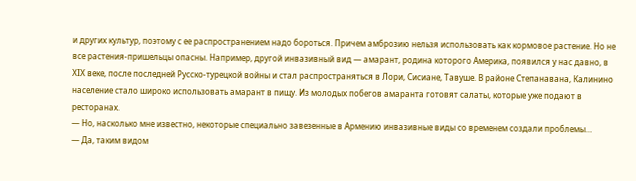и других культур, поэтому с ее распространением надо бороться. Причем амброзию нельзя использовать как кормовое растение. Но не все растения-пришельцы опасны. Например, другой инвазивный вид — амарант, родина которого Америка, появился у нас давно, в ХIХ веке, после последней Русско-турецкой войны и стал распространяться в Лори, Сисиане, Тавуше. В районе Степанавана, Калинино население стало широко использовать амарант в пищу. Из молодых побегов амаранта готовят салаты, которые уже подают в ресторанах.
— Но, насколько мне известно, некоторые специально завезенные в Армению инвазивные виды со временем создали проблемы…
— Да, таким видом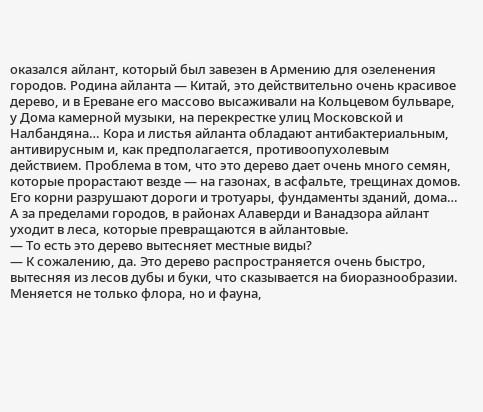оказался айлант, который был завезен в Армению для озеленения городов. Родина айланта — Китай, это действительно очень красивое дерево, и в Ереване его массово высаживали на Кольцевом бульваре, у Дома камерной музыки, на перекрестке улиц Московской и Налбандяна… Кора и листья айланта обладают антибактериальным, антивирусным и, как предполагается, противоопухолевым действием. Проблема в том, что это дерево дает очень много семян, которые прорастают везде — на газонах, в асфальте, трещинах домов. Его корни разрушают дороги и тротуары, фундаменты зданий, дома… А за пределами городов, в районах Алаверди и Ванадзора айлант уходит в леса, которые превращаются в айлантовые.
— То есть это дерево вытесняет местные виды?
— К сожалению, да. Это дерево распространяется очень быстро, вытесняя из лесов дубы и буки, что сказывается на биоразнообразии. Меняется не только флора, но и фауна,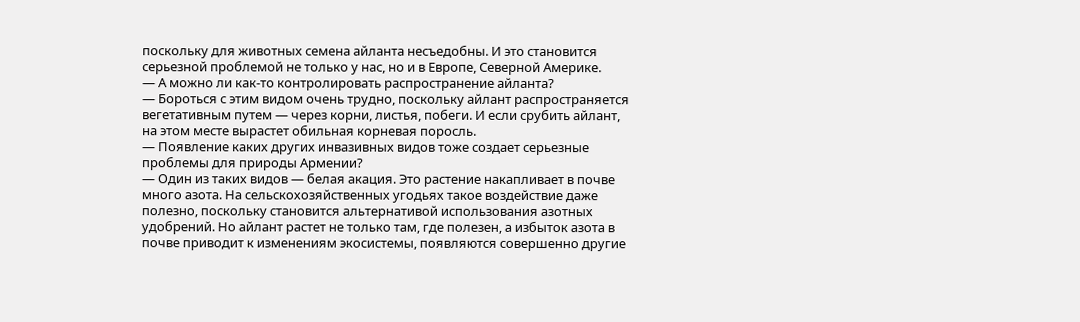поскольку для животных семена айланта несъедобны. И это становится серьезной проблемой не только у нас, но и в Европе, Северной Америке.
— А можно ли как-то контролировать распространение айланта?
— Бороться с этим видом очень трудно, поскольку айлант распространяется вегетативным путем — через корни, листья, побеги. И если срубить айлант, на этом месте вырастет обильная корневая поросль.
— Появление каких других инвазивных видов тоже создает серьезные проблемы для природы Армении?
— Один из таких видов — белая акация. Это растение накапливает в почве много азота. На сельскохозяйственных угодьях такое воздействие даже полезно, поскольку становится альтернативой использования азотных удобрений. Но айлант растет не только там, где полезен, а избыток азота в почве приводит к изменениям экосистемы, появляются совершенно другие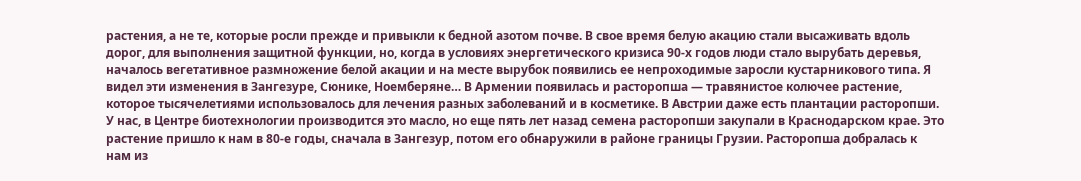растения, а не те, которые росли прежде и привыкли к бедной азотом почве. В свое время белую акацию стали высаживать вдоль дорог, для выполнения защитной функции, но, когда в условиях энергетического кризиса 90-х годов люди стало вырубать деревья, началось вегетативное размножение белой акации и на месте вырубок появились ее непроходимые заросли кустарникового типа. Я видел эти изменения в Зангезуре, Сюнике, Ноемберяне… В Армении появилась и расторопша — травянистое колючее растение, которое тысячелетиями использовалось для лечения разных заболеваний и в косметике. В Австрии даже есть плантации расторопши. У нас, в Центре биотехнологии производится это масло, но еще пять лет назад семена расторопши закупали в Краснодарском крае. Это растение пришло к нам в 80-е годы, сначала в Зангезур, потом его обнаружили в районе границы Грузии. Расторопша добралась к нам из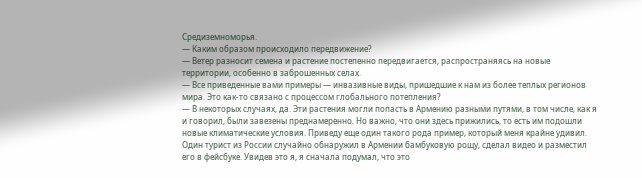Средиземноморья.
— Каким образом происходило передвижение?
— Ветер разносит семена и растение постепенно передвигается, распространяясь на новые территории, особенно в заброшенных селах.
— Все приведенные вами примеры — инвазивные виды, пришедшие к нам из более теплых регионов мира. Это как-то связано с процессом глобального потепления?
— В некоторых случаях, да. Эти растения могли попасть в Армению разными путями, в том числе, как я и говорил, были завезены преднамеренно. Но важно, что они здесь прижились, то есть им подошли новые климатические условия. Приведу еще один такого рода пример, который меня крайне удивил. Один турист из России случайно обнаружил в Армении бамбуковую рощу, сделал видео и разместил его в фейсбуке. Увидев это я, я сначала подумал, что это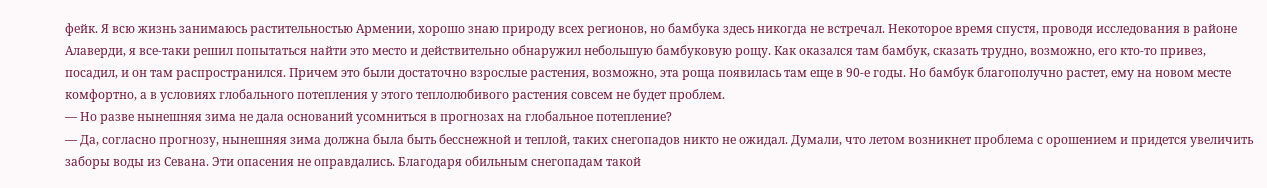фейк. Я всю жизнь занимаюсь растительностью Армении, хорошо знаю природу всех регионов, но бамбука здесь никогда не встречал. Некоторое время спустя, проводя исследования в районе Алаверди, я все-таки решил попытаться найти это место и действительно обнаружил небольшую бамбуковую рощу. Как оказался там бамбук, сказать трудно, возможно, его кто-то привез, посадил, и он там распространился. Причем это были достаточно взрослые растения, возможно, эта роща появилась там еще в 90-е годы. Но бамбук благополучно растет, ему на новом месте комфортно, а в условиях глобального потепления у этого теплолюбивого растения совсем не будет проблем.
— Но разве нынешняя зима не дала оснований усомниться в прогнозах на глобальное потепление?
— Да, согласно прогнозу, нынешняя зима должна была быть бесснежной и теплой, таких снегопадов никто не ожидал. Думали, что летом возникнет проблема с орошением и придется увеличить заборы воды из Севана. Эти опасения не оправдались. Благодаря обильным снегопадам такой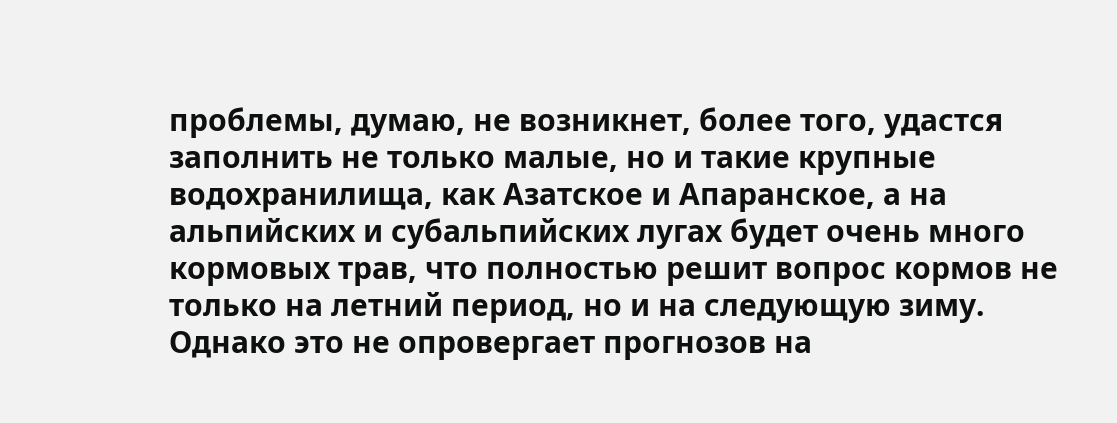проблемы, думаю, не возникнет, более того, удастся заполнить не только малые, но и такие крупные водохранилища, как Азатское и Апаранское, а на альпийских и субальпийских лугах будет очень много кормовых трав, что полностью решит вопрос кормов не только на летний период, но и на следующую зиму. Однако это не опровергает прогнозов на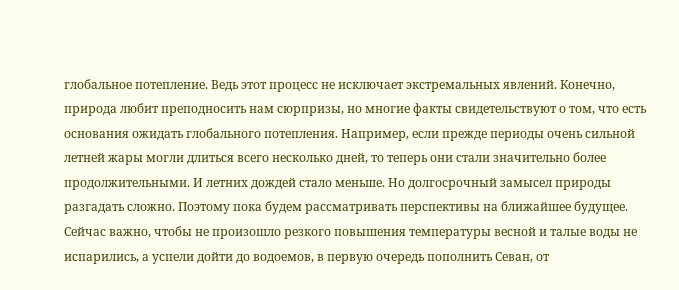глобальное потепление. Ведь этот процесс не исключает экстремальных явлений. Конечно, природа любит преподносить нам сюрпризы, но многие факты свидетельствуют о том, что есть основания ожидать глобального потепления. Например, если прежде периоды очень сильной летней жары могли длиться всего несколько дней, то теперь они стали значительно более продолжительными. И летних дождей стало меньше. Но долгосрочный замысел природы разгадать сложно. Поэтому пока будем рассматривать перспективы на ближайшее будущее. Сейчас важно, чтобы не произошло резкого повышения температуры весной и талые воды не испарились, а успели дойти до водоемов, в первую очередь пополнить Севан, от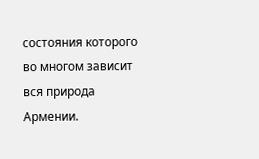состояния которого во многом зависит вся природа Армении.